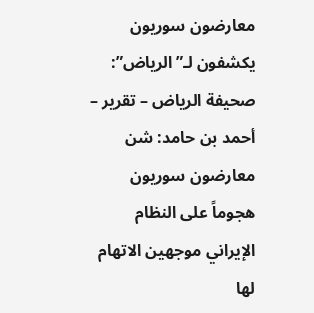معارضون سوريون يكشفون لـ”الرياض”:
صحيفة الرياض – تقرير – أحمد بن حامد: شن معارضون سوريون هجوماً على النظام الإيراني موجهين الاتهام لها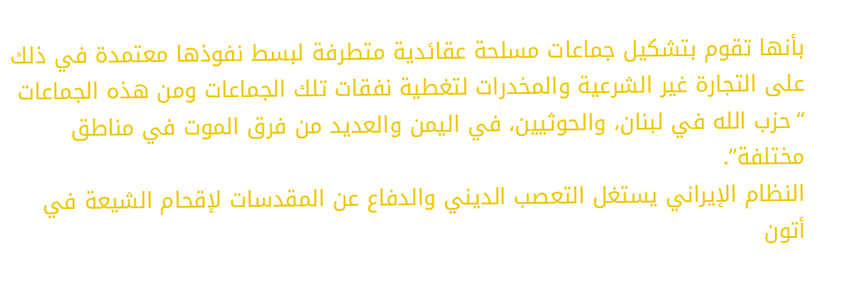بأنها تقوم بتشكيل جماعات مسلحة عقائدية متطرفة لبسط نفوذها معتمدة في ذلك على التجارة غير الشرعية والمخدرات لتغطية نفقات تلك الجماعات ومن هذه الجماعات “حزب الله في لبنان، والحوثيين، في اليمن والعديد من فرق الموت في مناطق مختلفة”.
النظام الإيراني يستغل التعصب الديني والدفاع عن المقدسات لإقحام الشيعة في أتون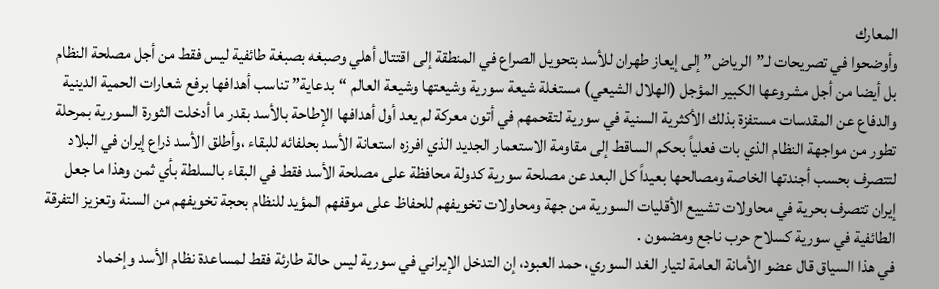المعارك
وأوضحوا في تصريحات لـ”الرياض” إلى إيعاز طهران للأسد بتحويل الصراع في المنطقة إلى اقتتال أهلي وصبغه بصبغة طائفية ليس فقط من أجل مصلحة النظام بل أيضا من أجل مشروعها الكبير المؤجل (الهلال الشيعي) مستغلة شيعة سورية وشيعتها وشيعة العالم “بدعاية” تناسب أهدافها برفع شعارات الحمية الدينية والدفاع عن المقدسات مستفزة بذلك الأكثرية السنية في سورية لتقحمهم في أتون معركة لم يعد أول أهدافها الإطاحة بالأسد بقدر ما أدخلت الثورة السورية بمرحلة تطور من مواجهة النظام الذي بات فعلياً بحكم الساقط إلى مقاومة الاستعمار الجديد الذي افرزه استعانة الأسد بحلفائه للبقاء ،وأطلق الأسد ذراع إيران في البلاد لتتصرف بحسب أجندتها الخاصة ومصالحها بعيداً كل البعد عن مصلحة سورية كدولة محافظة على مصلحة الأسد فقط في البقاء بالسلطة بأي ثمن وهذا ما جعل إيران تتصرف بحرية في محاولات تشييع الأقليات السورية من جهة ومحاولات تخويفهم للحفاظ على موقفهم المؤيد للنظام بحجة تخويفهم من السنة وتعزيز التفرقة الطائفية في سورية كسلاح حرب ناجع ومضمون .
في هذا السياق قال عضو الأمانة العامة لتيار الغد السوري، حمد العبود، إن التدخل الإيراني في سورية ليس حالة طارئة فقط لمساعدة نظام الأسد وإخماد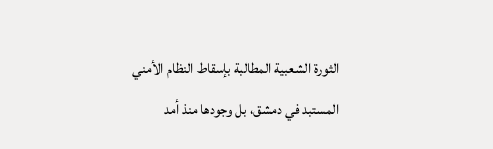الثورة الشعبية المطالبة بإسقاط النظام الأمني المستبد في دمشق، بل وجودها منذ أمد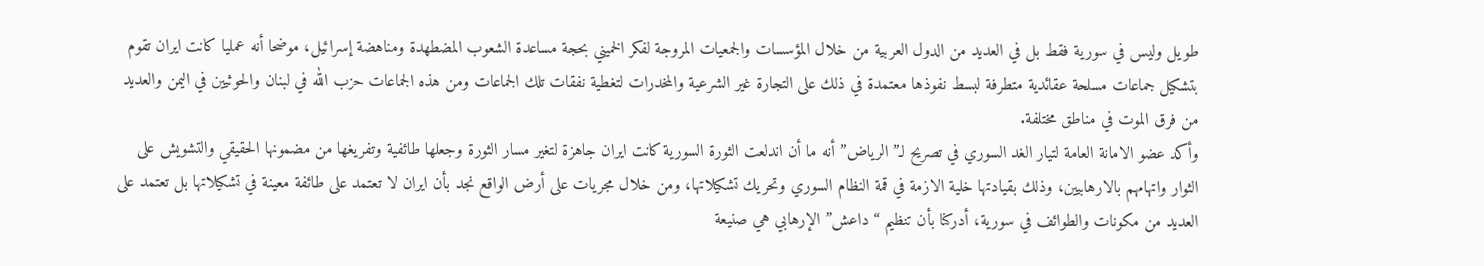طويل وليس في سورية فقط بل في العديد من الدول العربية من خلال المؤسسات والجمعيات المروجة لفكر الخميني بحجة مساعدة الشعوب المضطهدة ومناهضة إسرائيل، موضحا أنه عمليا كانت ايران تقوم بتشكيل جماعات مسلحة عقائدية متطرفة لبسط نفوذها معتمدة في ذلك على التجارة غير الشرعية والمخدرات لتغطية نفقات تلك الجماعات ومن هذه الجماعات حزب الله في لبنان والحوثيين في اليمن والعديد من فرق الموت في مناطق مختلفة.
وأكد عضو الامانة العامة لتيار الغد السوري في تصريح لـ”الرياض” أنه ما أن اندلعت الثورة السورية كانت ايران جاهزة لتغير مسار الثورة وجعلها طائفية وتفريغها من مضمونها الحقيقي والتشويش على الثوار واتهامهم بالارهابيين، وذلك بقيادتها خلية الازمة في قمة النظام السوري وتحريك تشكيلاتها، ومن خلال مجريات على أرض الواقع نجد بأن ايران لا تعتمد على طائفة معينة في تشكيلاتها بل تعتمد على العديد من مكونات والطوائف في سورية، أدركنا بأن تنظيم “داعش” الإرهابي هي صنيعة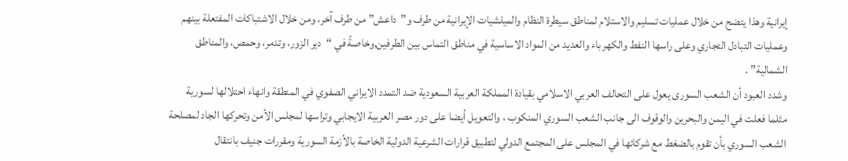إيرانية وهذا يتضح من خلال عمليات تسليم والاستلام لمناطق سيطرة النظام والميلشيات الإيرانية من طرف و”داعش” من طرف آخر، ومن خلال الاشتباكات المفتعلة بينهم وعمليات التبادل التجاري وعلى راسها النفط والكهرباء والعديد من المواد الاساسية في مناطق التماس بين الطرفين,وخاصةً في “دير الزور، وتدمر، وحمص، والمناطق الشمالية” .
وشدد العبود أن الشعب السورى يعول على التحالف العربي الاسلامي بقيادة المملكة العربية السعودية ضد التمدد الايراني الصفوي في المنطقة وانهاء احتلالها لسورية مثلما فعلت في اليمن والبحرين والوقوف الى جانب الشعب السوري المنكوب ، والتعويل أيضا على دور مصر العربية الايجابي وتراسها لمجلس الأمن وتحركها الجاد لمصلحة الشعب السوري بأن تقوم بالضغط مع شركائها في المجلس على المجتمع الدولي لتطبيق قرارات الشرعية الدولية الخاصة بالأزمة السورية ومقررات جنيف بانتقال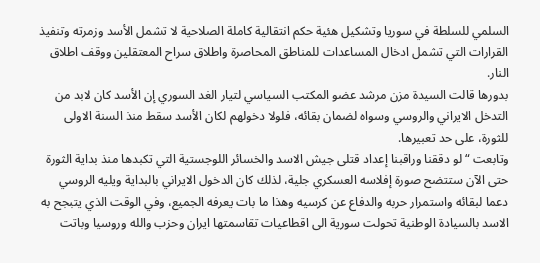السلمي للسلطة في سوريا وتشكيل هئية حكم انتقالية كاملة الصلاحية لا تشمل الأسد وزمرته وتنفيذ القرارات التي تشمل ادخال المساعدات للمناطق المحاصرة واطلاق سراح المعتقلين ووقف اطلاق النار.
بدورها قالت السيدة مزن مرشد عضو المكتب السياسي لتيار الغد السوري إن الأسد كان لابد من التدخل الايراني والروسي وسواه لضمان بقائه، فلولا دخولهم لكان الأسد سقط منذ السنة الاولى للثورة، على حد تعبيرها.
وتابعت “لو دققنا وراقبنا إعداد قتلى جيش الاسد والخسائر اللوجستية التي تكبدها منذ بداية الثورة حتى الآن ستتضح صورة إفلاسه العسكري جلية، لذلك كان الدخول الايراني بالبداية ويليه الروسي دعما لبقائه واستمرار حربه والدفاع عن كرسيه وهذا ما بات يعرفه الجميع، وفي الوقت الذي يتبجح به الاسد بالسيادة الوطنية تحولت سورية الى اقطاعيات تقاسمتها ايران وحزب والله وروسيا وباتت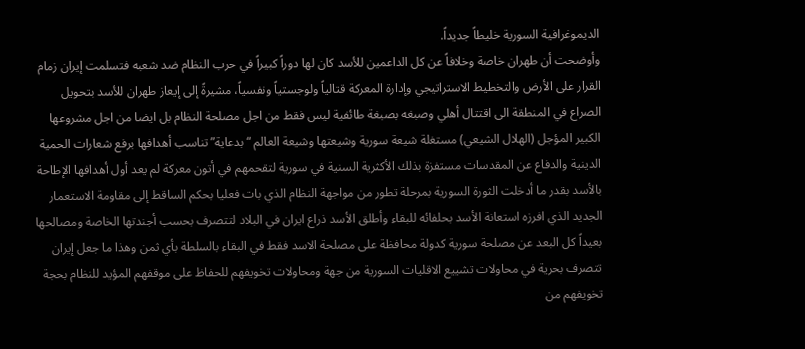الديموغرافية السورية خليطاً جديداً.
وأوضحت أن طهران خاصة وخلافاً عن كل الداعمين للأسد كان لها دوراً كبيراً في حرب النظام ضد شعبه فتسلمت إيران زمام القرار على الأرض والتخطيط الاستراتيجي وإدارة المعركة قتالياً ولوجستياً ونفسياً، مشيرةً إلى إيعاز طهران للأسد بتحويل الصراع في المنطقة الى اقتتال أهلي وصبغه بصبغة طائفية ليس فقط من اجل مصلحة النظام بل ايضا من اجل مشروعها الكبير المؤجل (الهلال الشيعي) مستغلة شيعة سورية وشيعتها وشيعة العالم “بدعاية” تناسب أهدافها برفع شعارات الحمية الدينية والدفاع عن المقدسات مستفزة بذلك الأكثرية السنية في سورية لتقحمهم في أتون معركة لم يعد أول أهدافها الإطاحة بالأسد بقدر ما أدخلت الثورة السورية بمرحلة تطور من مواجهة النظام الذي بات فعليا بحكم الساقط إلى مقاومة الاستعمار الجديد الذي افرزه استعانة الأسد بحلفائه للبقاء وأطلق الأسد ذراع ايران في البلاد لتتصرف بحسب أجندتها الخاصة ومصالحها بعيداً كل البعد عن مصلحة سورية كدولة محافظة على مصلحة الاسد فقط في البقاء بالسلطة بأي ثمن وهذا ما جعل إيران تتصرف بحرية في محاولات تشييع الاقليات السورية من جهة ومحاولات تخويفهم للحفاظ على موقفهم المؤيد للنظام بحجة تخويفهم من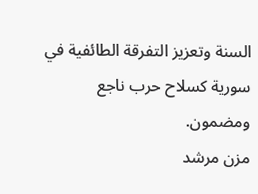السنة وتعزيز التفرقة الطائفية في سورية كسلاح حرب ناجع ومضمون.
مزن مرشد